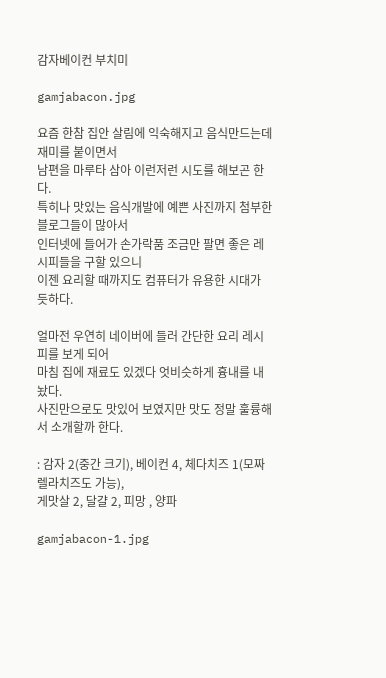감자베이컨 부치미

gamjabacon.jpg

요즘 한참 집안 살림에 익숙해지고 음식만드는데 재미를 붙이면서
남편을 마루타 삼아 이런저런 시도를 해보곤 한다.
특히나 맛있는 음식개발에 예쁜 사진까지 첨부한 블로그들이 많아서
인터넷에 들어가 손가락품 조금만 팔면 좋은 레시피들을 구할 있으니
이젠 요리할 때까지도 컴퓨터가 유용한 시대가 듯하다.

얼마전 우연히 네이버에 들러 간단한 요리 레시피를 보게 되어
마침 집에 재료도 있겠다 엇비슷하게 흉내를 내놨다.
사진만으로도 맛있어 보였지만 맛도 정말 훌륭해서 소개할까 한다.

: 감자 2(중간 크기), 베이컨 4, 체다치즈 1(모짜렐라치즈도 가능),
게맛살 2, 달걀 2, 피망 , 양파

gamjabacon-1.jpg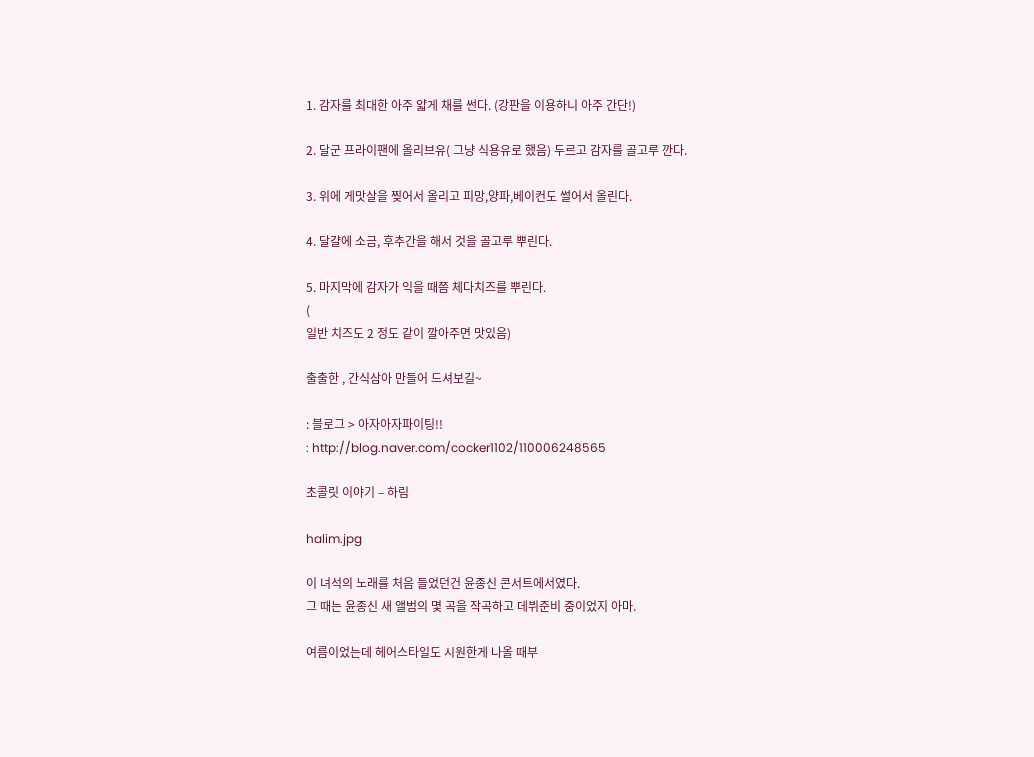1. 감자를 최대한 아주 얇게 채를 썬다. (강판을 이용하니 아주 간단!)

2. 달군 프라이팬에 올리브유( 그냥 식용유로 했음) 두르고 감자를 골고루 깐다.

3. 위에 게맛살을 찢어서 올리고 피망,양파,베이컨도 썰어서 올린다.

4. 달걀에 소금, 후추간을 해서 것을 골고루 뿌린다.

5. 마지막에 감자가 익을 때쯤 체다치즈를 뿌린다.
(
일반 치즈도 2 정도 같이 깔아주면 맛있음)

출출한 , 간식삼아 만들어 드셔보길~

: 블로그 > 아자아자파이팅!!
: http://blog.naver.com/cocker1102/110006248565

초콜릿 이야기 – 하림

halim.jpg

이 녀석의 노래를 처음 들었던건 윤종신 콘서트에서였다.
그 때는 윤종신 새 앨범의 몇 곡을 작곡하고 데뷔준비 중이었지 아마.

여름이었는데 헤어스타일도 시원한게 나올 때부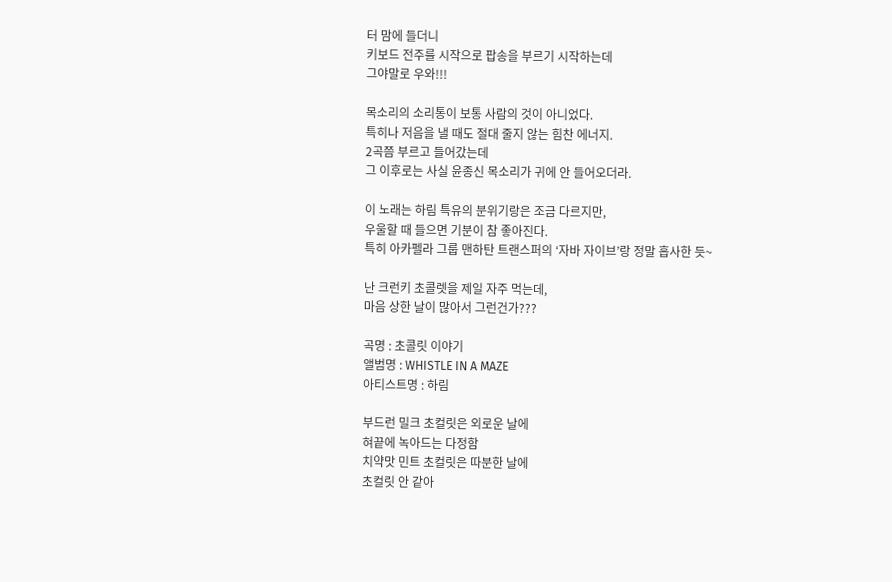터 맘에 들더니
키보드 전주를 시작으로 팝송을 부르기 시작하는데
그야말로 우와!!!

목소리의 소리통이 보통 사람의 것이 아니었다.
특히나 저음을 낼 때도 절대 줄지 않는 힘찬 에너지.
2곡쯤 부르고 들어갔는데
그 이후로는 사실 윤종신 목소리가 귀에 안 들어오더라.

이 노래는 하림 특유의 분위기랑은 조금 다르지만,
우울할 때 들으면 기분이 참 좋아진다.
특히 아카펠라 그룹 맨하탄 트랜스퍼의 ‘자바 자이브’랑 정말 흡사한 듯~

난 크런키 초콜렛을 제일 자주 먹는데,
마음 상한 날이 많아서 그런건가???

곡명 : 초콜릿 이야기
앨범명 : WHISTLE IN A MAZE
아티스트명 : 하림

부드런 밀크 초컬릿은 외로운 날에
혀끝에 녹아드는 다정함
치약맛 민트 초컬릿은 따분한 날에
초컬릿 안 같아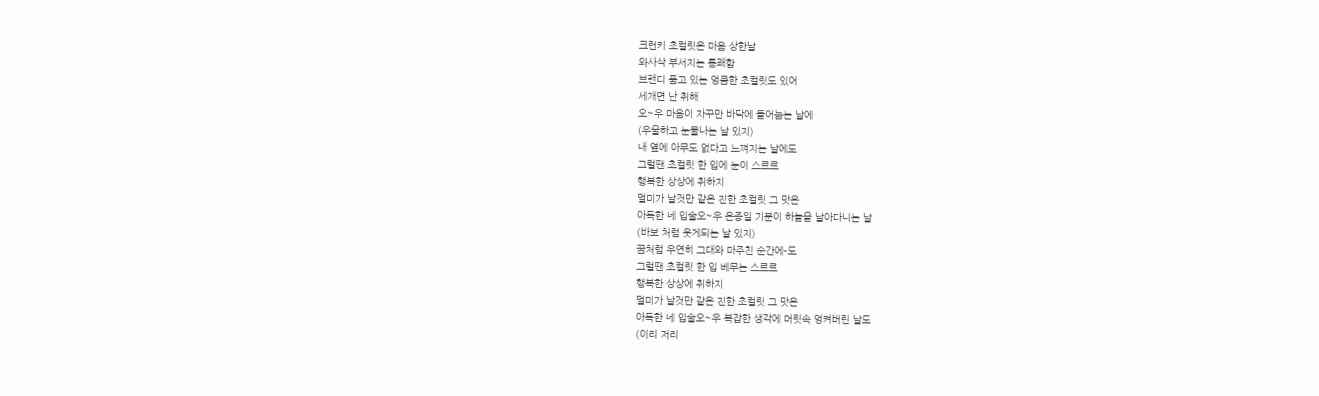크런키 초컬릿은 마음 상한날
와사삭 부서지는 통쾌함
브랜디 품고 있는 엉큼한 초컬릿도 있어
세개면 난 취해
오~우 마음이 자꾸만 바닥에 들어눕는 날에
(우울하고 눈물나는 날 있지)
내 옆에 아무도 없다고 느껴지는 날에도
그럴땐 초컬릿 한 입에 눈이 스르르
행복한 상상에 취하지
멀미가 날것만 같은 진한 초컬릿 그 맛은
아득한 네 입술오~우 온종일 기분이 하늘을 날아다니는 날
(바보 처럼 웃게되는 날 있지)
꿈처럼 우연히 그대와 마주친 순간에-도
그럴땐 초컬릿 한 입 베무는 스르르
행복한 상상에 취하지
멀미가 날것만 같은 진한 초컬릿 그 맛은
아득한 네 입술오~우 복잡한 생각에 머릿속 엉켜버린 날도
(이리 저리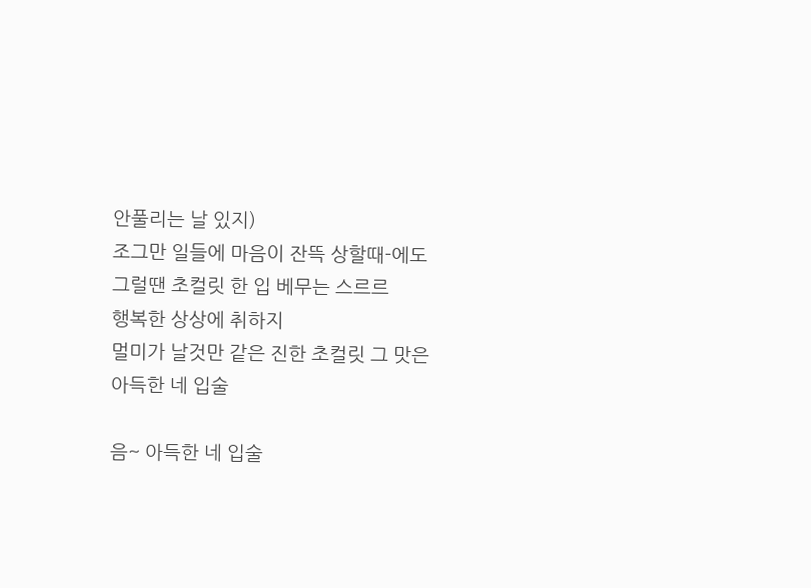안풀리는 날 있지)
조그만 일들에 마음이 잔뜩 상할때-에도
그럴땐 초컬릿 한 입 베무는 스르르
행복한 상상에 취하지
멀미가 날것만 같은 진한 초컬릿 그 맛은
아득한 네 입술

음~ 아득한 네 입술